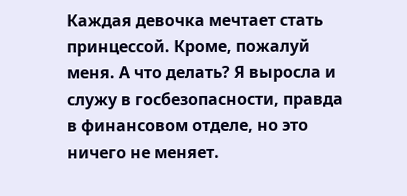Каждая девочка мечтает стать принцессой. Кроме, пожалуй меня. А что делать? Я выросла и служу в госбезопасности, правда в финансовом отделе, но это ничего не меняет.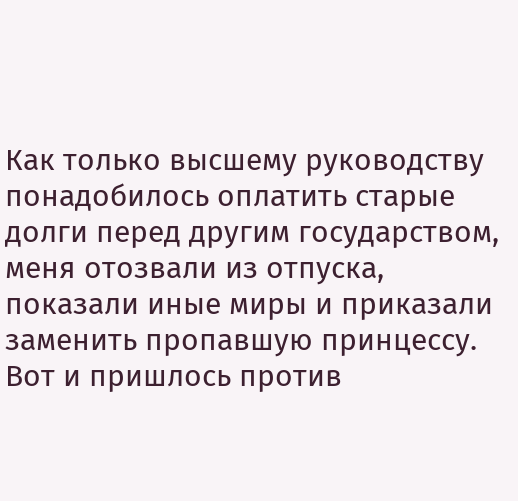Как только высшему руководству понадобилось оплатить старые долги перед другим государством, меня отозвали из отпуска, показали иные миры и приказали заменить пропавшую принцессу. Вот и пришлось против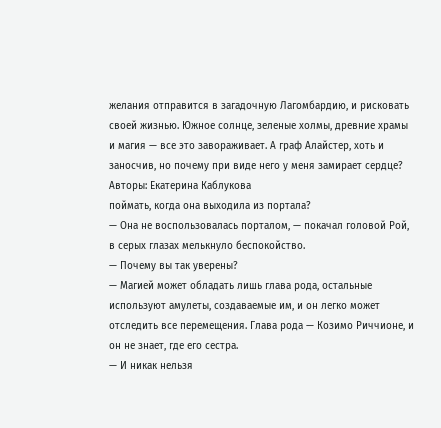желания отправится в загадочную Лагомбардию, и рисковать своей жизнью. Южное солнце, зеленые холмы, древние храмы и магия — все это завораживает. А граф Алайстер, хоть и заносчив, но почему при виде него у меня замирает сердце?
Авторы: Екатерина Каблукова
поймать, когда она выходила из портала?
— Она не воспользовалась порталом, — покачал головой Рой, в серых глазах мелькнуло беспокойство.
— Почему вы так уверены?
— Магией может обладать лишь глава рода, остальные используют амулеты, создаваемые им, и он легко может отследить все перемещения. Глава рода — Козимо Риччионе, и он не знает, где его сестра.
— И никак нельзя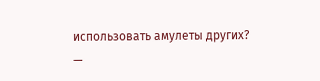использовать амулеты других?
—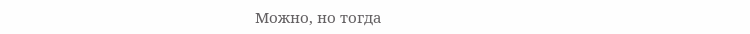Можно, но тогда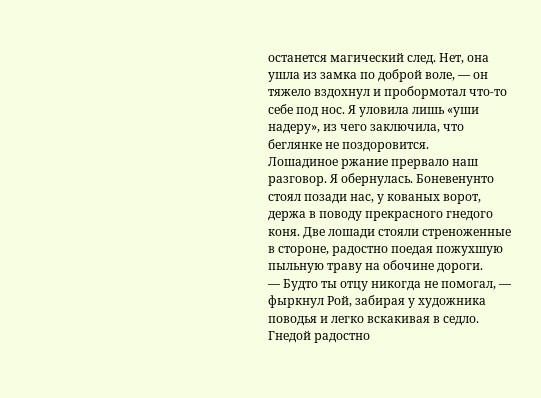останется магический след. Нет, она ушла из замка по доброй воле, — он тяжело вздохнул и пробормотал что-то себе под нос. Я уловила лишь «уши надеру», из чего заключила, что беглянке не поздоровится.
Лошадиное ржание прервало наш разговор. Я обернулась. Боневенунто стоял позади нас, у кованых ворот, держа в поводу прекрасного гнедого коня. Две лошади стояли стреноженные в стороне, радостно поедая пожухшую пыльную траву на обочине дороги.
— Будто ты отцу никогда не помогал, — фыркнул Рой, забирая у художника поводья и легко вскакивая в седло. Гнедой радостно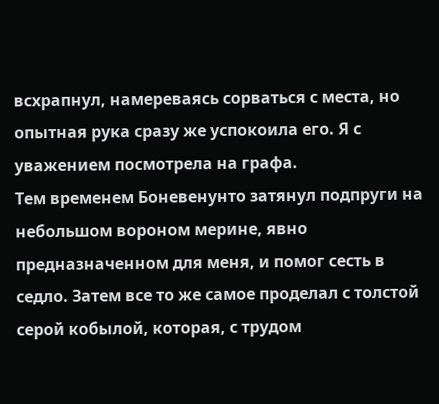всхрапнул, намереваясь сорваться с места, но опытная рука сразу же успокоила его. Я с уважением посмотрела на графа.
Тем временем Боневенунто затянул подпруги на небольшом вороном мерине, явно предназначенном для меня, и помог сесть в седло. Затем все то же самое проделал с толстой серой кобылой, которая, с трудом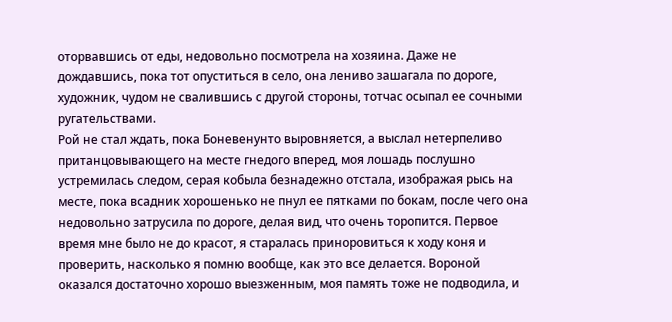оторвавшись от еды, недовольно посмотрела на хозяина. Даже не дождавшись, пока тот опуститься в село, она лениво зашагала по дороге, художник, чудом не свалившись с другой стороны, тотчас осыпал ее сочными ругательствами.
Рой не стал ждать, пока Боневенунто выровняется, а выслал нетерпеливо пританцовывающего на месте гнедого вперед, моя лошадь послушно устремилась следом, серая кобыла безнадежно отстала, изображая рысь на месте, пока всадник хорошенько не пнул ее пятками по бокам, после чего она недовольно затрусила по дороге, делая вид, что очень торопится. Первое время мне было не до красот, я старалась приноровиться к ходу коня и проверить, насколько я помню вообще, как это все делается. Вороной оказался достаточно хорошо выезженным, моя память тоже не подводила, и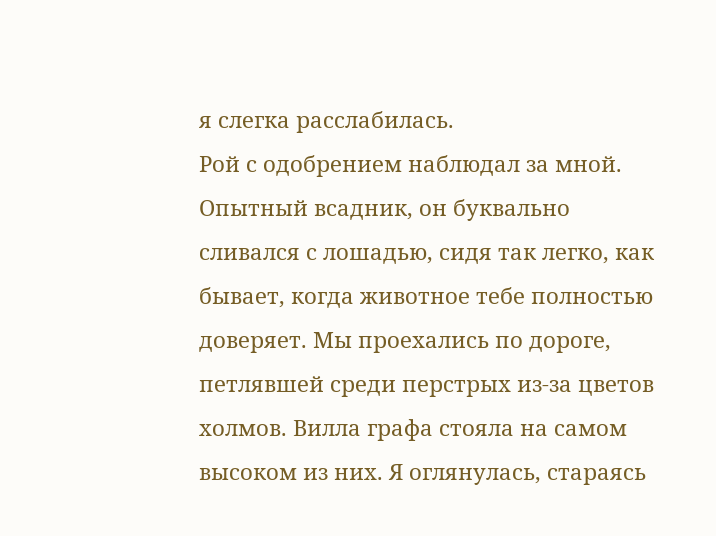я слегка расслабилась.
Рой с одобрением наблюдал за мной. Опытный всадник, он буквально сливался с лошадью, сидя так легко, как бывает, когда животное тебе полностью доверяет. Мы проехались по дороге, петлявшей среди перстрых из-за цветов холмов. Вилла графа стояла на самом высоком из них. Я оглянулась, стараясь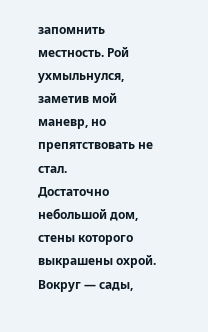запомнить местность. Рой ухмыльнулся, заметив мой маневр, но препятствовать не стал.
Достаточно небольшой дом, стены которого выкрашены охрой. Вокруг — сады,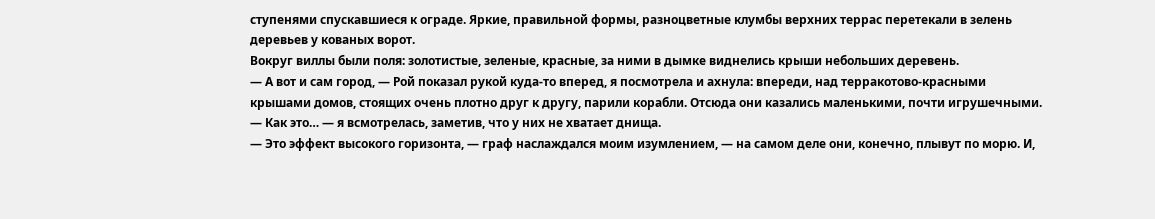ступенями спускавшиеся к ограде. Яркие, правильной формы, разноцветные клумбы верхних террас перетекали в зелень деревьев у кованых ворот.
Вокруг виллы были поля: золотистые, зеленые, красные, за ними в дымке виднелись крыши небольших деревень.
— А вот и сам город, — Рой показал рукой куда-то вперед, я посмотрела и ахнула: впереди, над терракотово-красными крышами домов, стоящих очень плотно друг к другу, парили корабли. Отсюда они казались маленькими, почти игрушечными.
— Как это… — я всмотрелась, заметив, что у них не хватает днища.
— Это эффект высокого горизонта, — граф наслаждался моим изумлением, — на самом деле они, конечно, плывут по морю. И,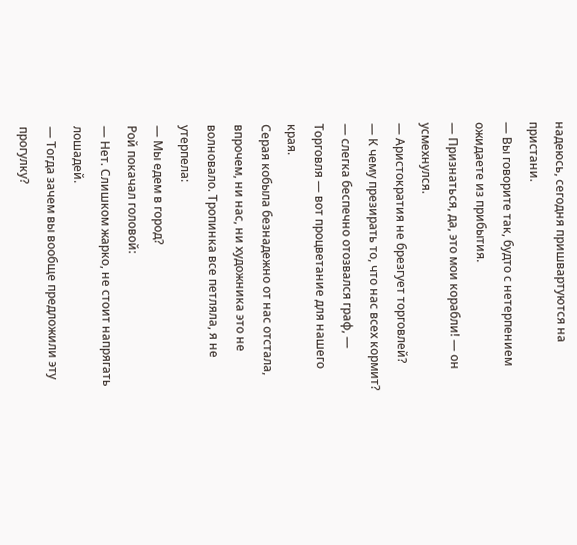надеюсь, сегодня пришвартуются на пристани.
— Вы говорите так, будто с нетерпением ожидаете из прибытия.
— Признаться, да, это мои корабли! — он усмехнулся.
— Аристократия не брезгует торговлей?
— К чему презирать то, что нас всех кормит? — слегка беспечно отозвался граф, — Торговля — вот процветание для нашего края.
Серая кобыла безнадежно от нас отстала, впрочем, ни нас, ни художника это не волновало. Тропинка все петляла, я не утерпела:
— Мы едем в город?
Рой покачал головой:
— Нет. Слишком жарко, не стоит напрягать лошадей.
— Тогда зачем вы вообще предложили эту прогулку?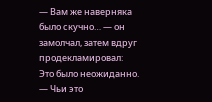— Вам же наверняка было скучно… — он замолчал, затем вдруг продекламировал:
Это было неожиданно.
— Чьи это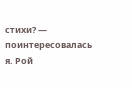стихи? — поинтересовалась я. Рой